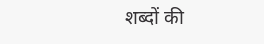शब्दों की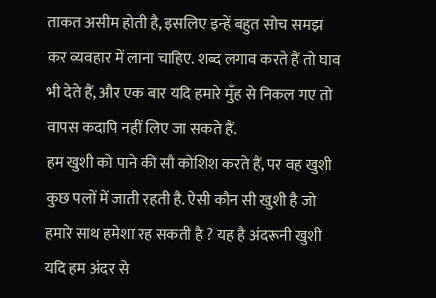ताकत असीम होती है, इसलिए इन्हें बहुत सोच समझ कर व्यवहार में लाना चाहिए. शब्द लगाव करते हैं तो घाव भी देते हैं, और एक बार यदि हमारे मुँह से निकल गए तो वापस कदापि नहीं लिए जा सकते हैं.
हम खुशी को पाने की सौ कोशिश करते हैं, पर वह खुशी कुछ पलों में जाती रहती है. ऐसी कौन सी खुशी है जो हमारे साथ हमेशा रह सकती है ? यह है अंदरूनी खुशी यदि हम अंदर से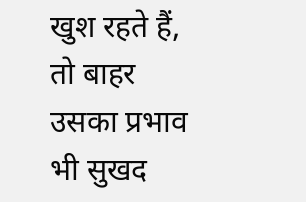खुश रहते हैं, तो बाहर उसका प्रभाव भी सुखद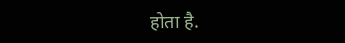होता है.